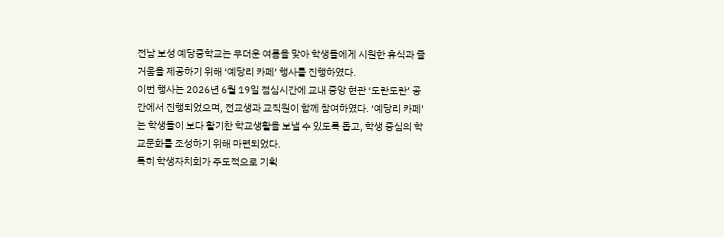전남 보성 예당중학교는 무더운 여름을 맞아 학생들에게 시원한 휴식과 즐거움을 제공하기 위해 ‘예당리 카페’ 행사를 진행하였다.
이번 행사는 2026년 6월 19일 점심시간에 교내 중앙 현관 ‘도란도란’ 공간에서 진행되었으며, 전교생과 교직원이 함께 참여하였다. ‘예당리 카페’는 학생들이 보다 활기찬 학교생활을 보낼 수 있도록 돕고, 학생 중심의 학교문화를 조성하기 위해 마련되었다.
특히 학생자치회가 주도적으로 기획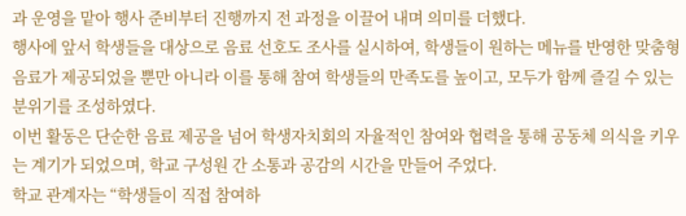과 운영을 맡아 행사 준비부터 진행까지 전 과정을 이끌어 내며 의미를 더했다.
행사에 앞서 학생들을 대상으로 음료 선호도 조사를 실시하여, 학생들이 원하는 메뉴를 반영한 맞춤형 음료가 제공되었을 뿐만 아니라 이를 통해 참여 학생들의 만족도를 높이고, 모두가 함께 즐길 수 있는 분위기를 조성하였다.
이번 활동은 단순한 음료 제공을 넘어 학생자치회의 자율적인 참여와 협력을 통해 공동체 의식을 키우는 계기가 되었으며, 학교 구성원 간 소통과 공감의 시간을 만들어 주었다.
학교 관계자는 “학생들이 직접 참여하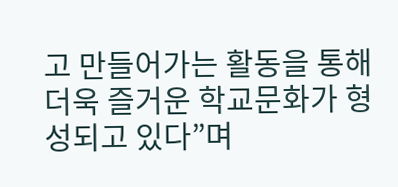고 만들어가는 활동을 통해 더욱 즐거운 학교문화가 형성되고 있다”며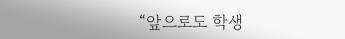“앞으로도 학생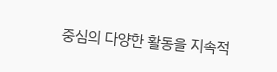중심의 다양한 활동을 지속적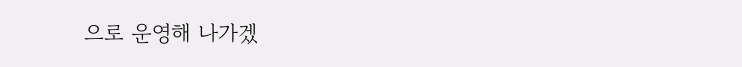으로 운영해 나가겠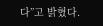다”고 밝혔다.